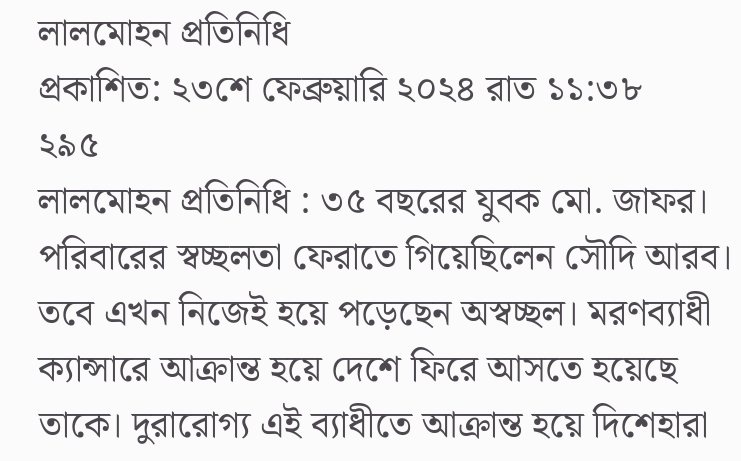লালমোহন প্রতিনিধি
প্রকাশিত: ২৩শে ফেব্রুয়ারি ২০২৪ রাত ১১:৩৮
২৯৫
লালমোহন প্রতিনিধি : ৩৫ বছরের যুবক মো. জাফর। পরিবারের স্বচ্ছলতা ফেরাতে গিয়েছিলেন সৌদি আরব। তবে এখন নিজেই হয়ে পড়েছেন অস্বচ্ছল। মরণব্যাধী ক্যান্সারে আক্রান্ত হয়ে দেশে ফিরে আসতে হয়েছে তাকে। দুরারোগ্য এই ব্যাধীতে আক্রান্ত হয়ে দিশেহারা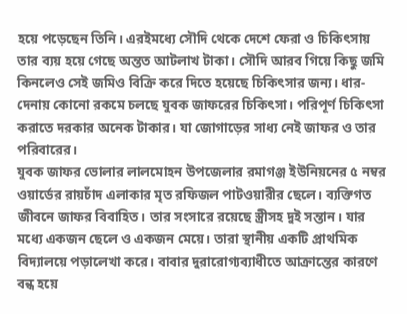হয়ে পড়েছেন তিনি। এরইমধ্যে সৌদি থেকে দেশে ফেরা ও চিকিৎসায় তার ব্যয় হয়ে গেছে অন্তত আটলাখ টাকা। সৌদি আরব গিয়ে কিছু জমি কিনলেও সেই জমিও বিক্রি করে দিতে হয়েছে চিকিৎসার জন্য। ধার-দেনায় কোনো রকমে চলছে যুবক জাফরের চিকিৎসা। পরিপূর্ণ চিকিৎসা করাতে দরকার অনেক টাকার। যা জোগাড়ের সাধ্য নেই জাফর ও তার পরিবারের।
যুবক জাফর ভোলার লালমোহন উপজেলার রমাগঞ্জ ইউনিয়নের ৫ নম্বর ওয়ার্ডের রায়চাঁদ এলাকার মৃত রফিজল পাটওয়ারীর ছেলে। ব্যক্তিগত জীবনে জাফর বিবাহিত। তার সংসারে রয়েছে স্ত্রীসহ দুই সন্তান। যার মধ্যে একজন ছেলে ও একজন মেয়ে। তারা স্থানীয় একটি প্রাথমিক বিদ্যালয়ে পড়ালেখা করে। বাবার দুরারোগ্যব্যাধীতে আক্রান্তের কারণে বন্ধ হয়ে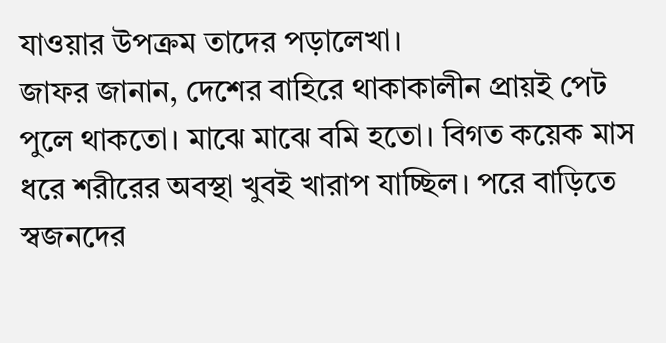যাওয়ার উপক্রম তাদের পড়ালেখা।
জাফর জানান, দেশের বাহিরে থাকাকালীন প্রায়ই পেট পুলে থাকতো। মাঝে মাঝে বমি হতো। বিগত কয়েক মাস ধরে শরীরের অবস্থা খুবই খারাপ যাচ্ছিল। পরে বাড়িতে স্বজনদের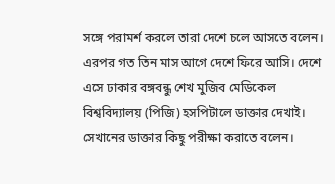সঙ্গে পরামর্শ করলে তারা দেশে চলে আসতে বলেন। এরপর গত তিন মাস আগে দেশে ফিরে আসি। দেশে এসে ঢাকার বঙ্গবন্ধু শেখ মুজিব মেডিকেল বিশ্ববিদ্যালয় (পিজি) হসপিটালে ডাক্তার দেখাই। সেখানের ডাক্তার কিছু পরীক্ষা করাতে বলেন।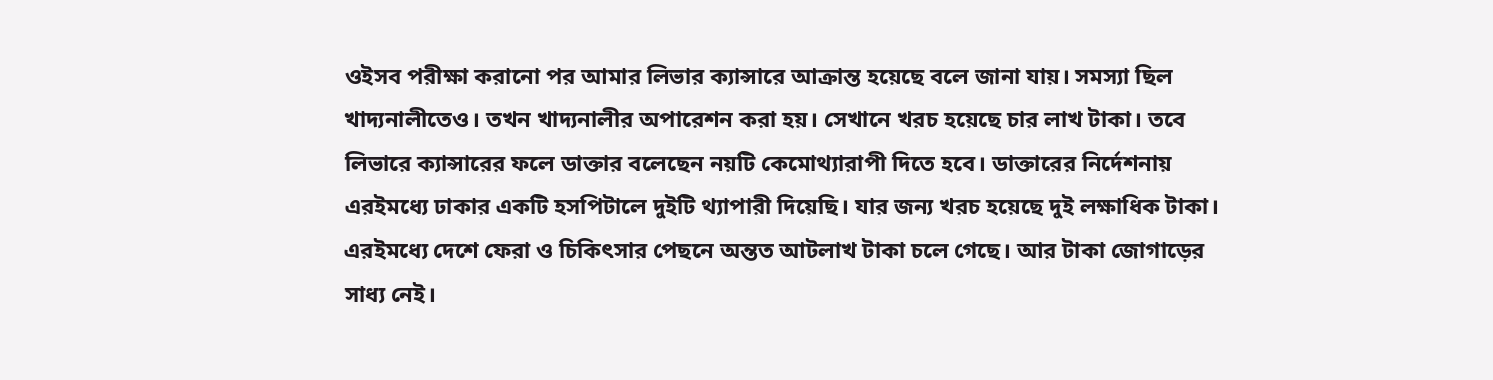ওইসব পরীক্ষা করানো পর আমার লিভার ক্যান্সারে আক্রান্ত হয়েছে বলে জানা যায়। সমস্যা ছিল খাদ্যনালীতেও। তখন খাদ্যনালীর অপারেশন করা হয়। সেখানে খরচ হয়েছে চার লাখ টাকা। তবে লিভারে ক্যান্সারের ফলে ডাক্তার বলেছেন নয়টি কেমোথ্যারাপী দিতে হবে। ডাক্তারের নির্দেশনায় এরইমধ্যে ঢাকার একটি হসপিটালে দুইটি থ্যাপারী দিয়েছি। যার জন্য খরচ হয়েছে দুই লক্ষাধিক টাকা। এরইমধ্যে দেশে ফেরা ও চিকিৎসার পেছনে অন্তত আটলাখ টাকা চলে গেছে। আর টাকা জোগাড়ের সাধ্য নেই।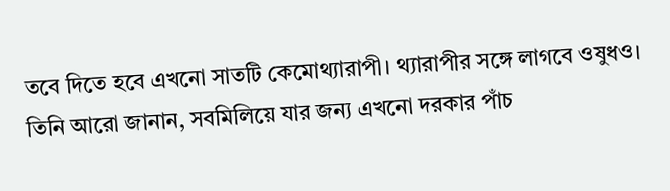তবে দিতে হবে এখনো সাতটি কেমোথ্যারাপী। থ্যারাপীর সঙ্গে লাগবে ওষুধও।
তিনি আরো জানান, সবমিলিয়ে যার জন্য এখনো দরকার পাঁচ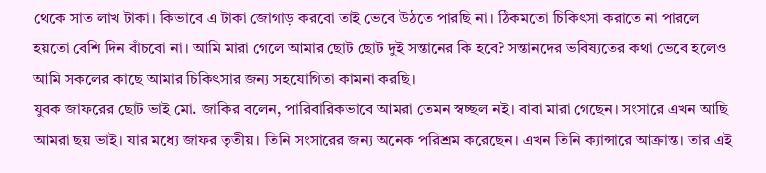থেকে সাত লাখ টাকা। কিভাবে এ টাকা জোগাড় করবো তাই ভেবে উঠতে পারছি না। ঠিকমতো চিকিৎসা করাতে না পারলে হয়তো বেশি দিন বাঁচবো না। আমি মারা গেলে আমার ছোট ছোট দুই সন্তানের কি হবে? সন্তানদের ভবিষ্যতের কথা ভেবে হলেও আমি সকলের কাছে আমার চিকিৎসার জন্য সহযোগিতা কামনা করছি।
যুবক জাফরের ছোট ভাই মো. জাকির বলেন, পারিবারিকভাবে আমরা তেমন স্বচ্ছল নই। বাবা মারা গেছেন। সংসারে এখন আছি আমরা ছয় ভাই। যার মধ্যে জাফর তৃতীয়। তিনি সংসারের জন্য অনেক পরিশ্রম করেছেন। এখন তিনি ক্যান্সারে আক্রান্ত। তার এই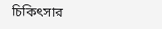চিকিৎসার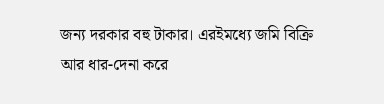জন্য দরকার বহু টাকার। এরইমধ্যে জমি বিক্রি আর ধার-দেনা করে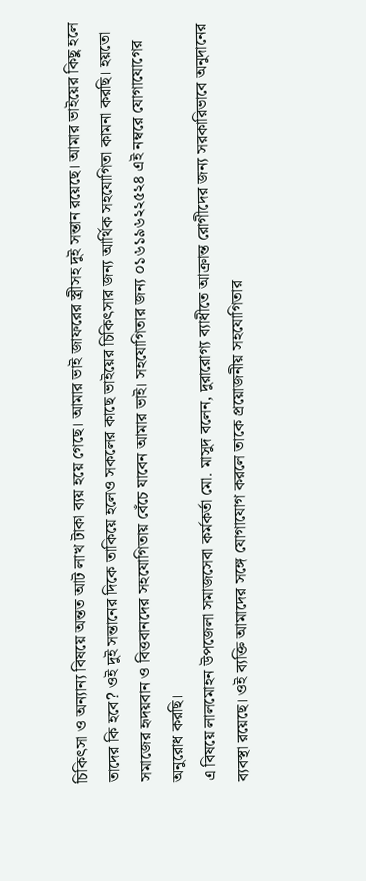চিকিৎসা ও অন্যান্য বিষয়ে অন্তত আট লাখ টাকা ব্যয় হয়ে গেছে। আমার ভাই জাফরের স্ত্রীসহ দুই সন্তান রয়েছে। আমার ভাইয়ের কিছু হলে তাদের কি হবে? ওই দুই সন্তানের দিকে তাকিয়ে হলেও সকলের কাছে ভাইয়ের চিকিৎসার জন্য আর্থিক সহযোগিতা কামনা করছি। হয়তো সমাজের হৃদয়বান ও বিত্তবানদের সহযোগিতায় বেঁচে যাবেন আমার ভাই। সহযোগিতার জন্য ০১৬১৯৬২২৫২৪ এই নম্বরে যোগাযোগের অনুরোধ করছি।
এ বিষয়ে লালমোহন উপজেলা সমাজসেবা কর্মকর্তা মো. মাসুদ বলেন, দুরারোগ্য ব্যাধীতে আক্রান্ত রোগীদের জন্য সরকারিভাবে অনুদানের ব্যবস্থা রয়েছে। ওই ব্যক্তি আমাদের সঙ্গে যোগাযোগ করলে তাকে প্রয়োজনীয় সহযোগিতার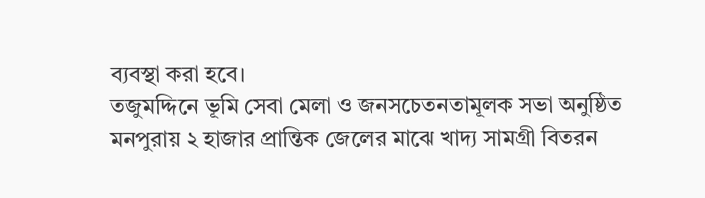ব্যবস্থা করা হবে।
তজুমদ্দিনে ভূমি সেবা মেলা ও জনসচেতনতামূলক সভা অনুষ্ঠিত
মনপুরায় ২ হাজার প্রান্তিক জেলের মাঝে খাদ্য সামগ্রী বিতরন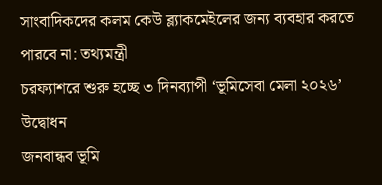সাংবাদিকদের কলম কেউ ব্ল্যাকমেইলের জন্য ব্যবহার করতে পারবে না: তথ্যমন্ত্রী
চরফ্যাশরে শুরু হচ্ছে ৩ দিনব্যাপী ‘ভূমিসেবা মেলা ২০২৬’ উদ্বোধন
জনবান্ধব ভূমি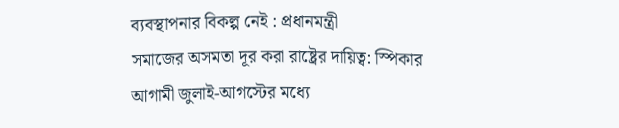ব্যবস্থাপনার বিকল্প নেই : প্রধানমন্ত্রী
সমাজের অসমতা দূর করা রাষ্ট্রের দায়িত্ব: স্পিকার
আগামী জুলাই-আগস্টের মধ্যে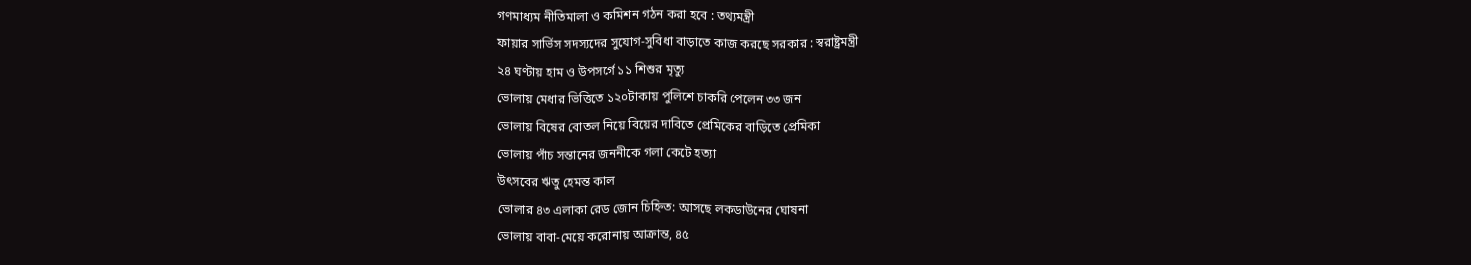গণমাধ্যম নীতিমালা ও কমিশন গঠন করা হবে : তথ্যমন্ত্রী
ফায়ার সার্ভিস সদস্যদের সুযোগ-সুবিধা বাড়াতে কাজ করছে সরকার : স্বরাষ্ট্রমন্ত্রী
২৪ ঘণ্টায় হাম ও উপসর্গে ১১ শিশুর মৃত্যু
ভোলায় মেধার ভিত্তিতে ১২০টাকায় পুলিশে চাকরি পেলেন ৩৩ জন
ভোলায় বিষের বোতল নিয়ে বিয়ের দাবিতে প্রেমিকের বাড়িতে প্রেমিকা
ভোলায় পাঁচ সন্তানের জননীকে গলা কেটে হত্যা
উৎসবের ঋতু হেমন্ত কাল
ভোলার ৪৩ এলাকা রেড জোন চিহ্নিত: আসছে লকডাউনের ঘোষনা
ভোলায় বাবা-মেয়ে করোনায় আক্রান্ত, ৪৫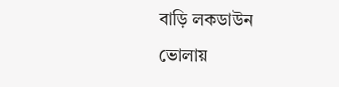বাড়ি লকডাউন
ভোলায়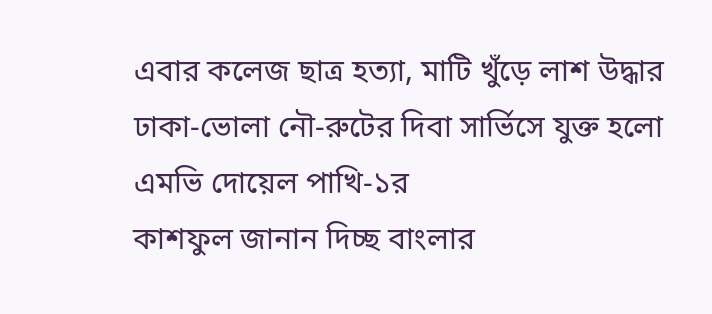এবার কলেজ ছাত্র হত্যা, মাটি খুঁড়ে লাশ উদ্ধার
ঢাকা-ভোলা নৌ-রুটের দিবা সার্ভিসে যুক্ত হলো এমভি দোয়েল পাখি-১র
কাশফুল জানান দিচ্ছ বাংলার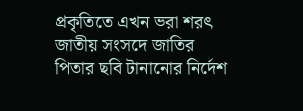প্রকৃতিতে এখন ভরা শরৎ
জাতীয় সংসদে জাতির পিতার ছবি টানানোর নির্দেশ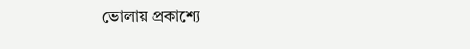ভোলায় প্রকাশ্যে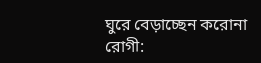ঘুরে বেড়াচ্ছেন করোনা রোগী: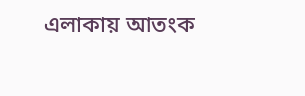এলাকায় আতংক